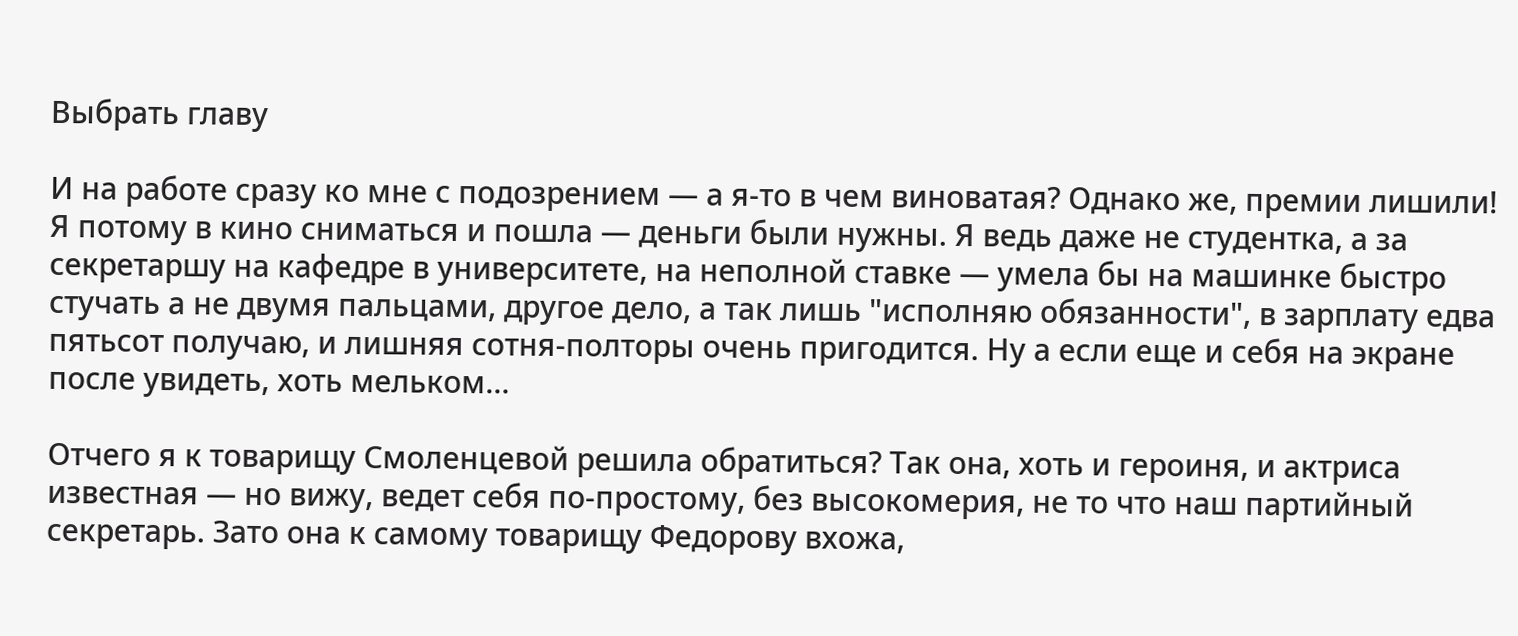Выбрать главу

И на работе сразу ко мне с подозрением — а я-то в чем виноватая? Однако же, премии лишили! Я потому в кино сниматься и пошла — деньги были нужны. Я ведь даже не студентка, а за секретаршу на кафедре в университете, на неполной ставке — умела бы на машинке быстро стучать а не двумя пальцами, другое дело, а так лишь "исполняю обязанности", в зарплату едва пятьсот получаю, и лишняя сотня-полторы очень пригодится. Ну а если еще и себя на экране после увидеть, хоть мельком…

Отчего я к товарищу Смоленцевой решила обратиться? Так она, хоть и героиня, и актриса известная — но вижу, ведет себя по-простому, без высокомерия, не то что наш партийный секретарь. Зато она к самому товарищу Федорову вхожа,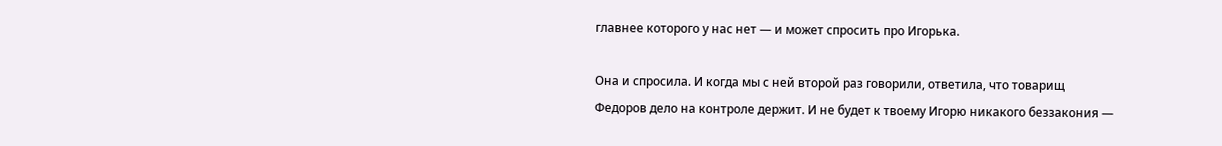главнее которого у нас нет — и может спросить про Игорька.

Она и спросила. И когда мы с ней второй раз говорили, ответила, что товарищ Федоров дело на контроле держит. И не будет к твоему Игорю никакого беззакония —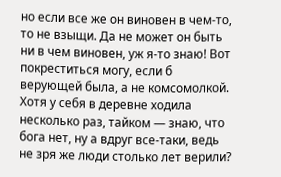но если все же он виновен в чем-то, то не взыщи. Да не может он быть ни в чем виновен, уж я-то знаю! Вот покреститься могу, если б верующей была, а не комсомолкой. Хотя у себя в деревне ходила несколько раз, тайком — знаю, что бога нет, ну а вдруг все-таки, ведь не зря же люди столько лет верили?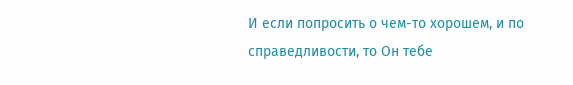И если попросить о чем-то хорошем, и по справедливости, то Он тебе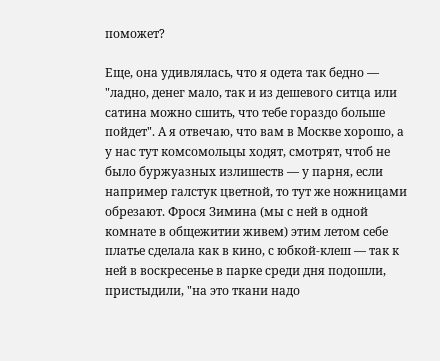поможет?

Еще, она удивлялась, что я одета так бедно — "ладно, денег мало, так и из дешевого ситца или сатина можно сшить, что тебе гораздо больше пойдет". А я отвечаю, что вам в Москве хорошо, а у нас тут комсомольцы ходят, смотрят, чтоб не было буржуазных излишеств — у парня, если например галстук цветной, то тут же ножницами обрезают. Фрося Зимина (мы с ней в одной комнате в общежитии живем) этим летом себе платье сделала как в кино, с юбкой-клеш — так к ней в воскресенье в парке среди дня подошли, пристыдили, "на это ткани надо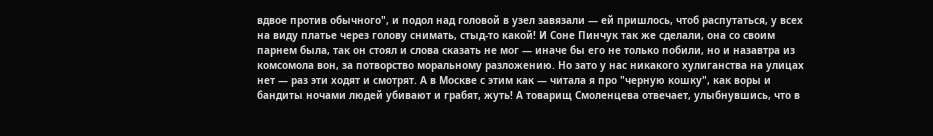вдвое против обычного", и подол над головой в узел завязали — ей пришлось, чтоб распутаться, у всех на виду платье через голову снимать, стыд-то какой! И Соне Пинчук так же сделали, она со своим парнем была, так он стоял и слова сказать не мог — иначе бы его не только побили, но и назавтра из комсомола вон, за потворство моральному разложению. Но зато у нас никакого хулиганства на улицах нет — раз эти ходят и смотрят. А в Москве с этим как — читала я про "черную кошку", как воры и бандиты ночами людей убивают и грабят, жуть! А товарищ Смоленцева отвечает, улыбнувшись, что в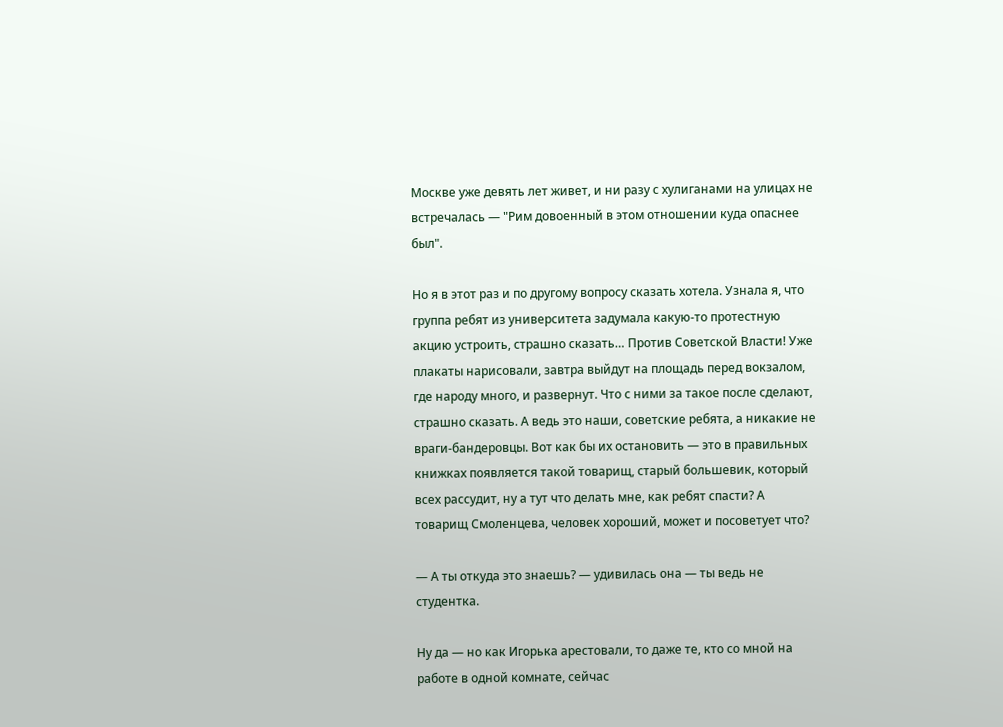Москве уже девять лет живет, и ни разу с хулиганами на улицах не встречалась — "Рим довоенный в этом отношении куда опаснее был".

Но я в этот раз и по другому вопросу сказать хотела. Узнала я, что группа ребят из университета задумала какую-то протестную акцию устроить, страшно сказать… Против Советской Власти! Уже плакаты нарисовали, завтра выйдут на площадь перед вокзалом, где народу много, и развернут. Что с ними за такое после сделают, страшно сказать. А ведь это наши, советские ребята, а никакие не враги-бандеровцы. Вот как бы их остановить — это в правильных книжках появляется такой товарищ, старый большевик, который всех рассудит, ну а тут что делать мне, как ребят спасти? А товарищ Смоленцева, человек хороший, может и посоветует что?

— А ты откуда это знаешь? — удивилась она — ты ведь не студентка.

Ну да — но как Игорька арестовали, то даже те, кто со мной на работе в одной комнате, сейчас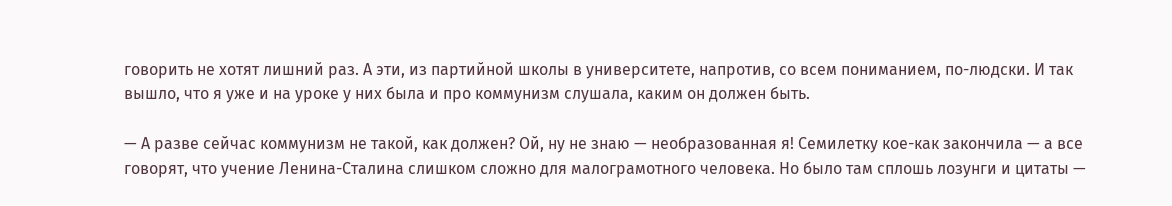говорить не хотят лишний раз. А эти, из партийной школы в университете, напротив, со всем пониманием, по-людски. И так вышло, что я уже и на уроке у них была и про коммунизм слушала, каким он должен быть.

— А разве сейчас коммунизм не такой, как должен? Ой, ну не знаю — необразованная я! Семилетку кое-как закончила — а все говорят, что учение Ленина-Сталина слишком сложно для малограмотного человека. Но было там сплошь лозунги и цитаты —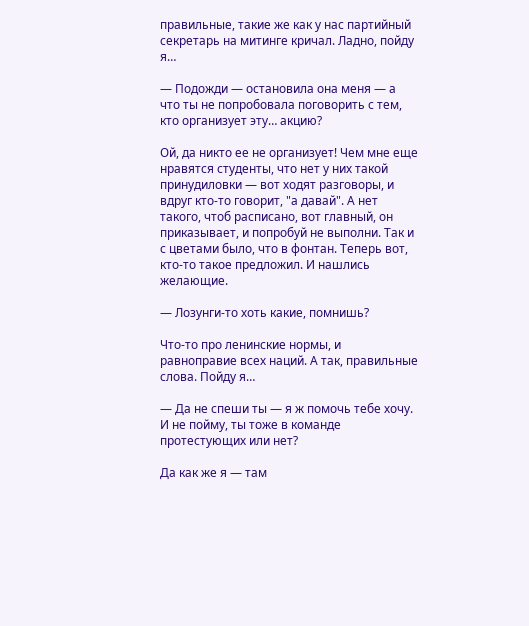правильные, такие же как у нас партийный секретарь на митинге кричал. Ладно, пойду я…

— Подожди — остановила она меня — а что ты не попробовала поговорить с тем, кто организует эту… акцию?

Ой, да никто ее не организует! Чем мне еще нравятся студенты, что нет у них такой принудиловки — вот ходят разговоры, и вдруг кто-то говорит, "а давай". А нет такого, чтоб расписано, вот главный, он приказывает, и попробуй не выполни. Так и с цветами было, что в фонтан. Теперь вот, кто-то такое предложил. И нашлись желающие.

— Лозунги-то хоть какие, помнишь?

Что-то про ленинские нормы, и равноправие всех наций. А так, правильные слова. Пойду я…

— Да не спеши ты — я ж помочь тебе хочу. И не пойму, ты тоже в команде протестующих или нет?

Да как же я — там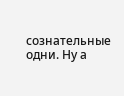сознательные одни. Ну а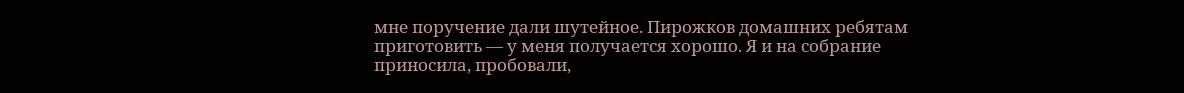мне поручение дали шутейное. Пирожков домашних ребятам приготовить — у меня получается хорошо. Я и на собрание приносила, пробовали,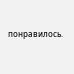понравилось.